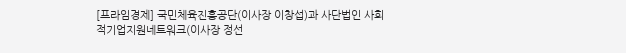[프라임경제] 국민체육진흥공단(이사장 이창섭)과 사단법인 사회적기업지원네트워크(이사장 정선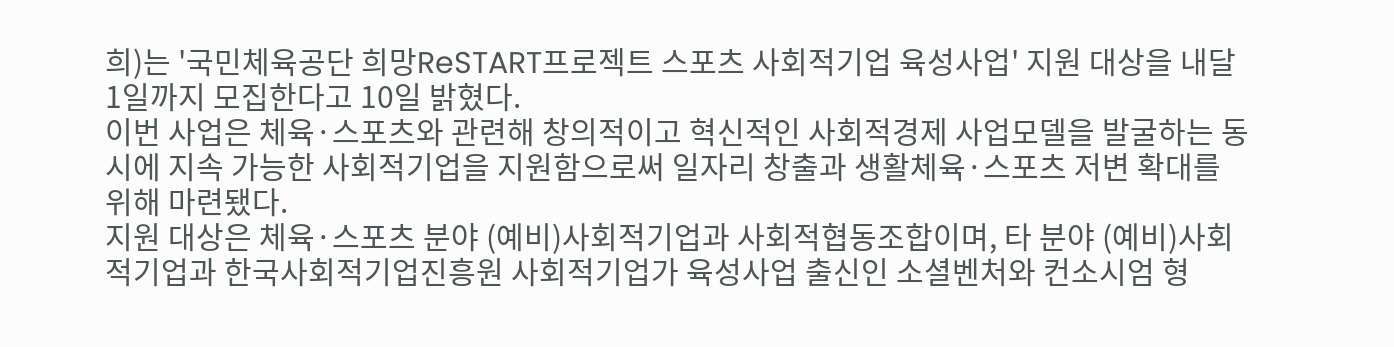희)는 '국민체육공단 희망ReSTART프로젝트 스포츠 사회적기업 육성사업' 지원 대상을 내달 1일까지 모집한다고 10일 밝혔다.
이번 사업은 체육·스포츠와 관련해 창의적이고 혁신적인 사회적경제 사업모델을 발굴하는 동시에 지속 가능한 사회적기업을 지원함으로써 일자리 창출과 생활체육·스포츠 저변 확대를 위해 마련됐다.
지원 대상은 체육·스포츠 분야 (예비)사회적기업과 사회적협동조합이며, 타 분야 (예비)사회적기업과 한국사회적기업진흥원 사회적기업가 육성사업 출신인 소셜벤처와 컨소시엄 형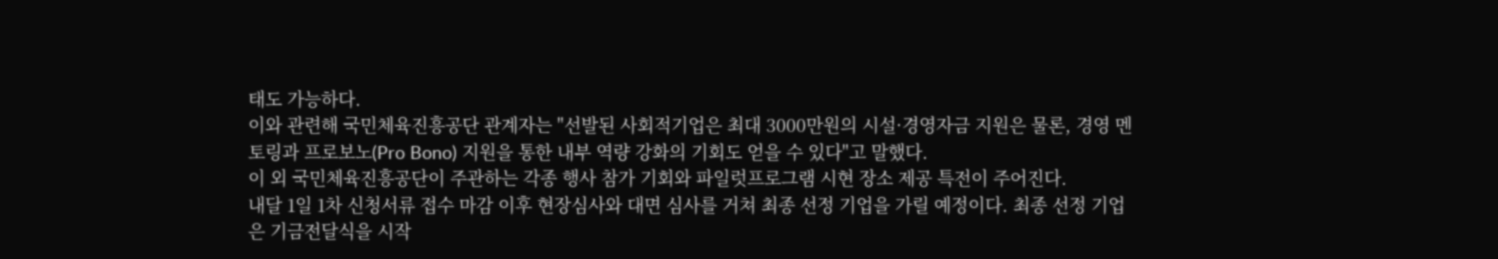태도 가능하다.
이와 관련해 국민체육진흥공단 관계자는 "선발된 사회적기업은 최대 3000만원의 시설·경영자금 지원은 물론, 경영 멘토링과 프로보노(Pro Bono) 지원을 통한 내부 역량 강화의 기회도 얻을 수 있다"고 말했다.
이 외 국민체육진흥공단이 주관하는 각종 행사 참가 기회와 파일럿프로그램 시현 장소 제공 특전이 주어진다.
내달 1일 1차 신청서류 접수 마감 이후 현장심사와 대면 심사를 거쳐 최종 선정 기업을 가릴 예정이다. 최종 선정 기업은 기금전달식을 시작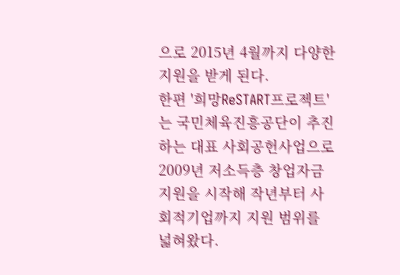으로 2015년 4월까지 다양한 지원을 받게 된다.
한편 '희망ReSTART프로젝트'는 국민체육진흥공단이 추진하는 대표 사회공헌사업으로 2009년 저소득층 창업자금 지원을 시작해 작년부터 사회적기업까지 지원 범위를 넓혀왔다.